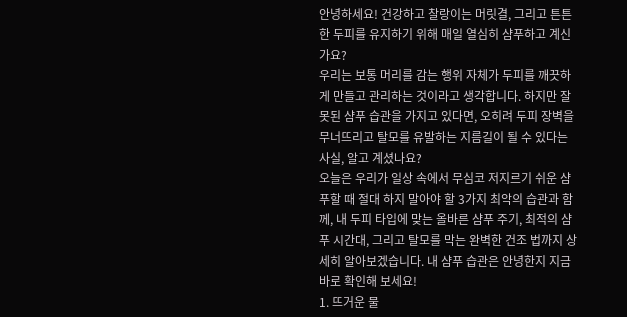안녕하세요! 건강하고 찰랑이는 머릿결, 그리고 튼튼한 두피를 유지하기 위해 매일 열심히 샴푸하고 계신가요?
우리는 보통 머리를 감는 행위 자체가 두피를 깨끗하게 만들고 관리하는 것이라고 생각합니다. 하지만 잘못된 샴푸 습관을 가지고 있다면, 오히려 두피 장벽을 무너뜨리고 탈모를 유발하는 지름길이 될 수 있다는 사실, 알고 계셨나요?
오늘은 우리가 일상 속에서 무심코 저지르기 쉬운 샴푸할 때 절대 하지 말아야 할 3가지 최악의 습관과 함께, 내 두피 타입에 맞는 올바른 샴푸 주기, 최적의 샴푸 시간대, 그리고 탈모를 막는 완벽한 건조 법까지 상세히 알아보겠습니다. 내 샴푸 습관은 안녕한지 지금 바로 확인해 보세요!
1. 뜨거운 물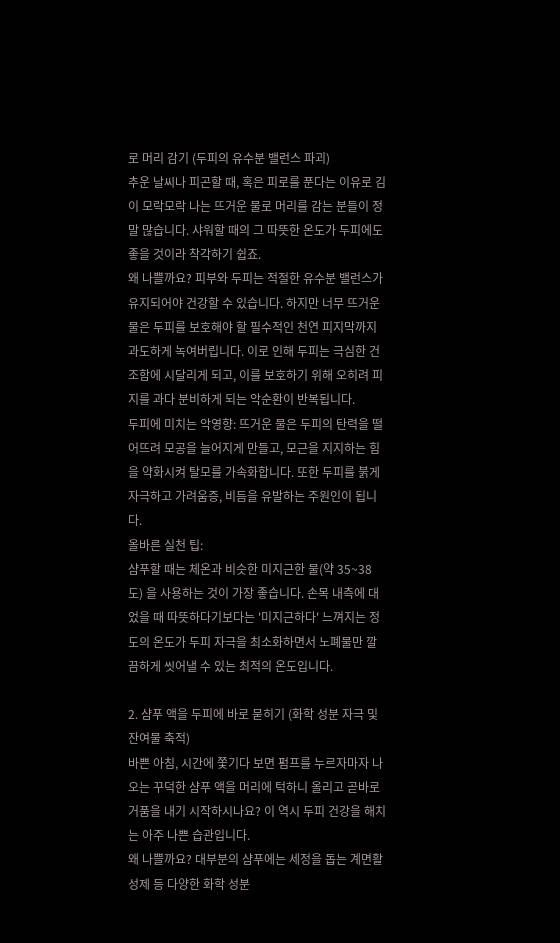로 머리 감기 (두피의 유수분 밸런스 파괴)
추운 날씨나 피곤할 때, 혹은 피로를 푼다는 이유로 김이 모락모락 나는 뜨거운 물로 머리를 감는 분들이 정말 많습니다. 샤워할 때의 그 따뜻한 온도가 두피에도 좋을 것이라 착각하기 쉽죠.
왜 나쁠까요? 피부와 두피는 적절한 유수분 밸런스가 유지되어야 건강할 수 있습니다. 하지만 너무 뜨거운 물은 두피를 보호해야 할 필수적인 천연 피지막까지 과도하게 녹여버립니다. 이로 인해 두피는 극심한 건조함에 시달리게 되고, 이를 보호하기 위해 오히려 피지를 과다 분비하게 되는 악순환이 반복됩니다.
두피에 미치는 악영향: 뜨거운 물은 두피의 탄력을 떨어뜨려 모공을 늘어지게 만들고, 모근을 지지하는 힘을 약화시켜 탈모를 가속화합니다. 또한 두피를 붉게 자극하고 가려움증, 비듬을 유발하는 주원인이 됩니다.
올바른 실천 팁:
샴푸할 때는 체온과 비슷한 미지근한 물(약 35~38도) 을 사용하는 것이 가장 좋습니다. 손목 내측에 대었을 때 따뜻하다기보다는 '미지근하다' 느껴지는 정도의 온도가 두피 자극을 최소화하면서 노폐물만 깔끔하게 씻어낼 수 있는 최적의 온도입니다.

2. 샴푸 액을 두피에 바로 묻히기 (화학 성분 자극 및 잔여물 축적)
바쁜 아침, 시간에 쫓기다 보면 펌프를 누르자마자 나오는 꾸덕한 샴푸 액을 머리에 턱하니 올리고 곧바로 거품을 내기 시작하시나요? 이 역시 두피 건강을 해치는 아주 나쁜 습관입니다.
왜 나쁠까요? 대부분의 샴푸에는 세정을 돕는 계면활성제 등 다양한 화학 성분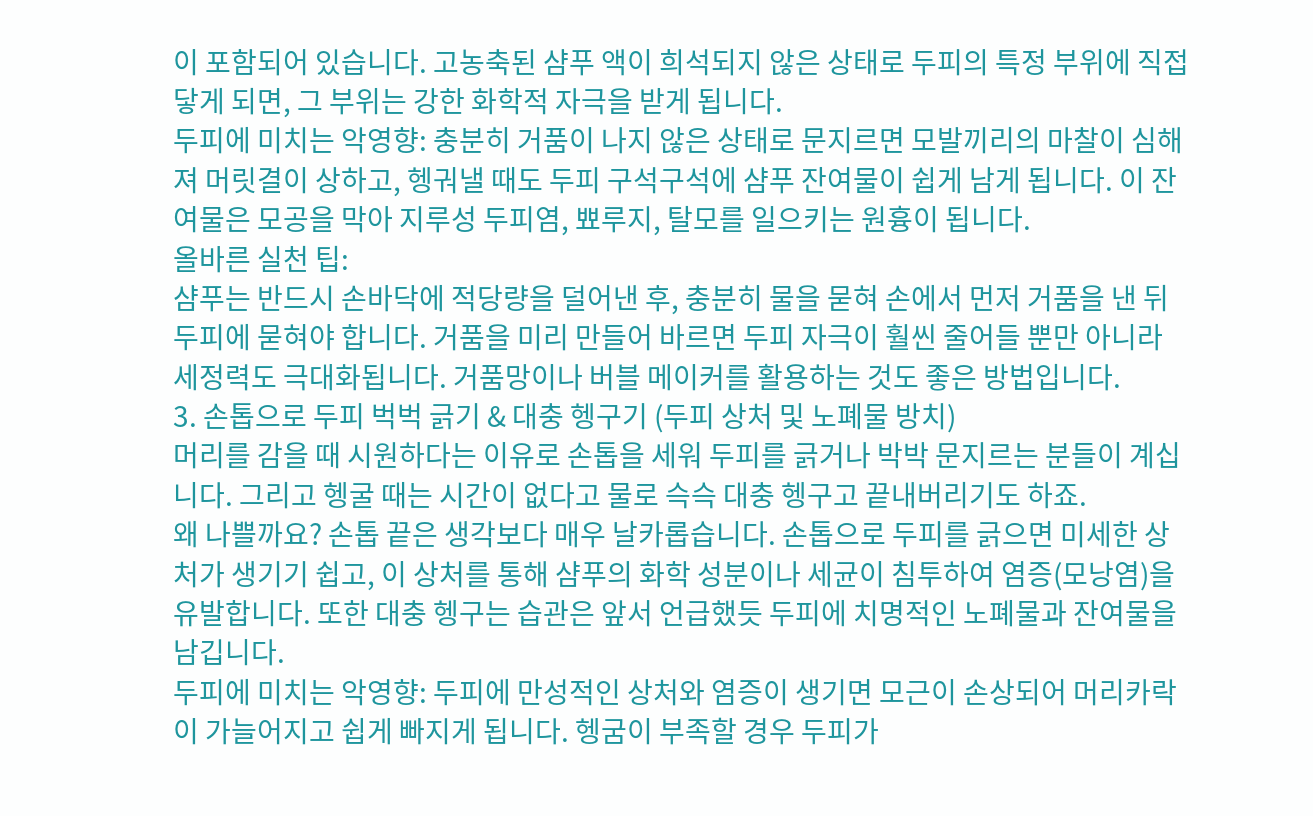이 포함되어 있습니다. 고농축된 샴푸 액이 희석되지 않은 상태로 두피의 특정 부위에 직접 닿게 되면, 그 부위는 강한 화학적 자극을 받게 됩니다.
두피에 미치는 악영향: 충분히 거품이 나지 않은 상태로 문지르면 모발끼리의 마찰이 심해져 머릿결이 상하고, 헹궈낼 때도 두피 구석구석에 샴푸 잔여물이 쉽게 남게 됩니다. 이 잔여물은 모공을 막아 지루성 두피염, 뾰루지, 탈모를 일으키는 원흉이 됩니다.
올바른 실천 팁:
샴푸는 반드시 손바닥에 적당량을 덜어낸 후, 충분히 물을 묻혀 손에서 먼저 거품을 낸 뒤 두피에 묻혀야 합니다. 거품을 미리 만들어 바르면 두피 자극이 훨씬 줄어들 뿐만 아니라 세정력도 극대화됩니다. 거품망이나 버블 메이커를 활용하는 것도 좋은 방법입니다.
3. 손톱으로 두피 벅벅 긁기 & 대충 헹구기 (두피 상처 및 노폐물 방치)
머리를 감을 때 시원하다는 이유로 손톱을 세워 두피를 긁거나 박박 문지르는 분들이 계십니다. 그리고 헹굴 때는 시간이 없다고 물로 슥슥 대충 헹구고 끝내버리기도 하죠.
왜 나쁠까요? 손톱 끝은 생각보다 매우 날카롭습니다. 손톱으로 두피를 긁으면 미세한 상처가 생기기 쉽고, 이 상처를 통해 샴푸의 화학 성분이나 세균이 침투하여 염증(모낭염)을 유발합니다. 또한 대충 헹구는 습관은 앞서 언급했듯 두피에 치명적인 노폐물과 잔여물을 남깁니다.
두피에 미치는 악영향: 두피에 만성적인 상처와 염증이 생기면 모근이 손상되어 머리카락이 가늘어지고 쉽게 빠지게 됩니다. 헹굼이 부족할 경우 두피가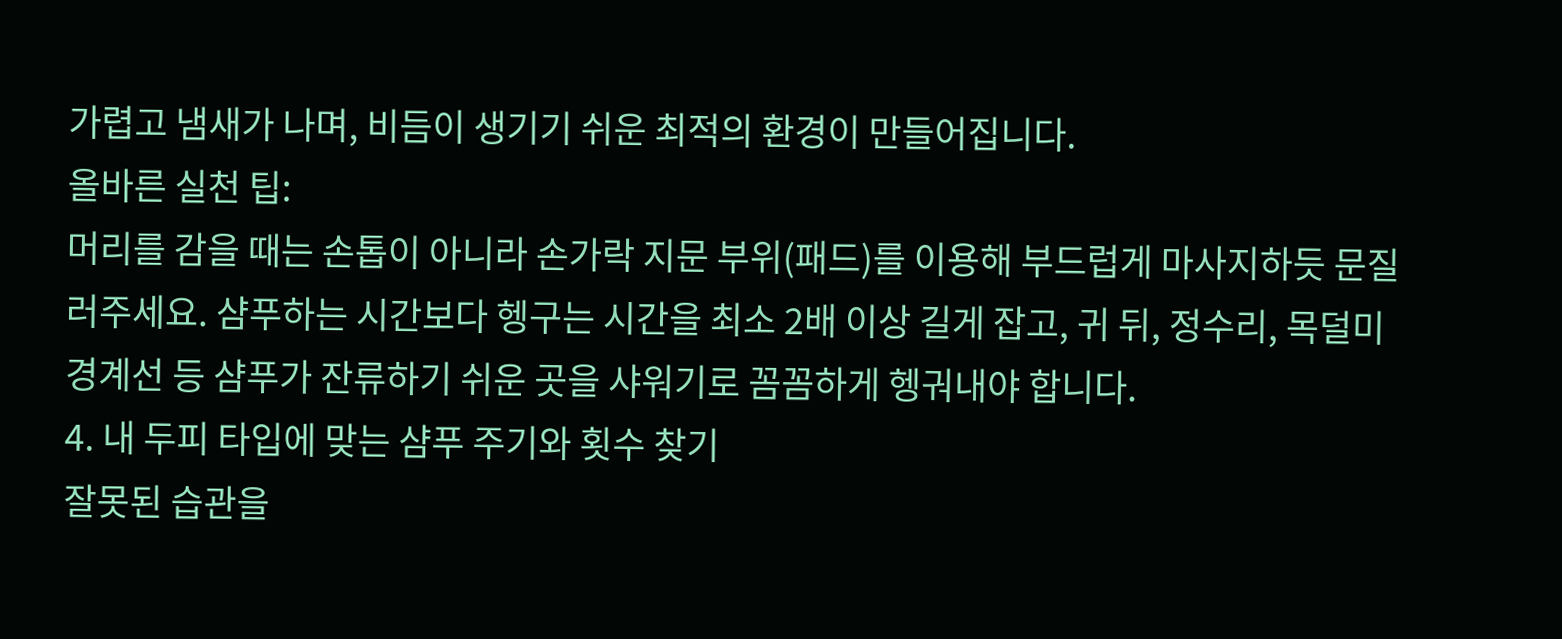가렵고 냄새가 나며, 비듬이 생기기 쉬운 최적의 환경이 만들어집니다.
올바른 실천 팁:
머리를 감을 때는 손톱이 아니라 손가락 지문 부위(패드)를 이용해 부드럽게 마사지하듯 문질러주세요. 샴푸하는 시간보다 헹구는 시간을 최소 2배 이상 길게 잡고, 귀 뒤, 정수리, 목덜미 경계선 등 샴푸가 잔류하기 쉬운 곳을 샤워기로 꼼꼼하게 헹궈내야 합니다.
4. 내 두피 타입에 맞는 샴푸 주기와 횟수 찾기
잘못된 습관을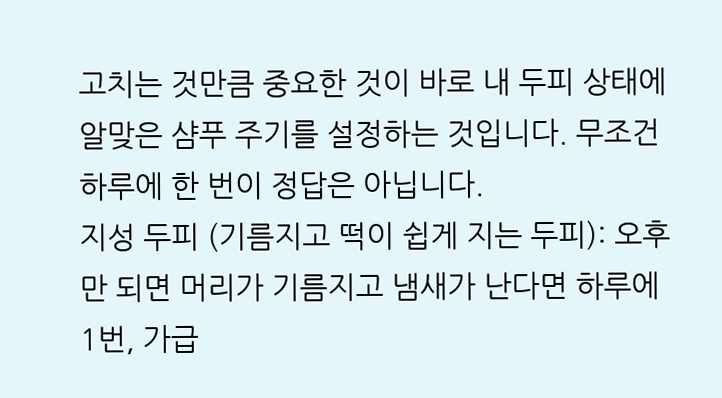고치는 것만큼 중요한 것이 바로 내 두피 상태에 알맞은 샴푸 주기를 설정하는 것입니다. 무조건 하루에 한 번이 정답은 아닙니다.
지성 두피 (기름지고 떡이 쉽게 지는 두피): 오후만 되면 머리가 기름지고 냄새가 난다면 하루에 1번, 가급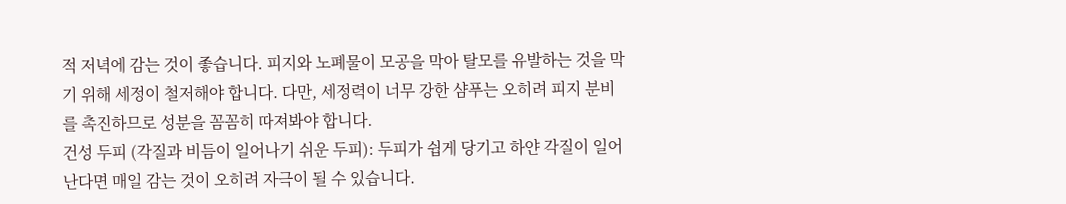적 저녁에 감는 것이 좋습니다. 피지와 노폐물이 모공을 막아 탈모를 유발하는 것을 막기 위해 세정이 철저해야 합니다. 다만, 세정력이 너무 강한 샴푸는 오히려 피지 분비를 촉진하므로 성분을 꼼꼼히 따져봐야 합니다.
건성 두피 (각질과 비듬이 일어나기 쉬운 두피): 두피가 쉽게 당기고 하얀 각질이 일어난다면 매일 감는 것이 오히려 자극이 될 수 있습니다.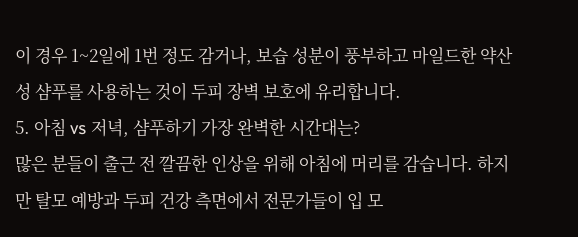이 경우 1~2일에 1번 정도 감거나, 보습 성분이 풍부하고 마일드한 약산성 샴푸를 사용하는 것이 두피 장벽 보호에 유리합니다.
5. 아침 vs 저녁, 샴푸하기 가장 완벽한 시간대는?
많은 분들이 출근 전 깔끔한 인상을 위해 아침에 머리를 감습니다. 하지만 탈모 예방과 두피 건강 측면에서 전문가들이 입 모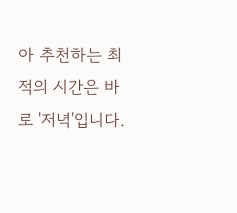아 추천하는 최적의 시간은 바로 '저녁'입니다.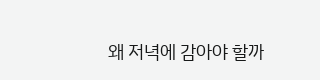왜 저녁에 감아야 할까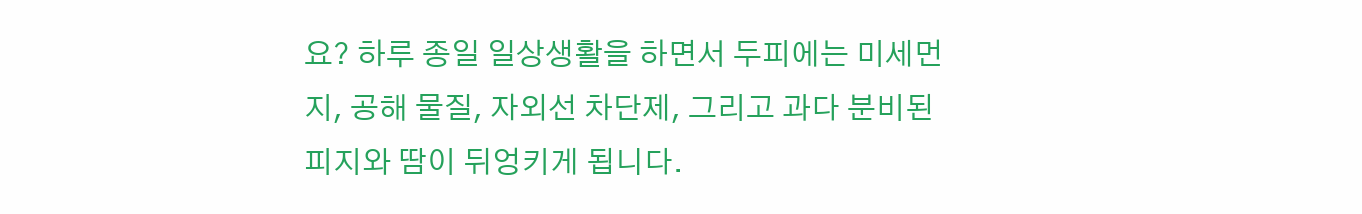요? 하루 종일 일상생활을 하면서 두피에는 미세먼지, 공해 물질, 자외선 차단제, 그리고 과다 분비된 피지와 땀이 뒤엉키게 됩니다.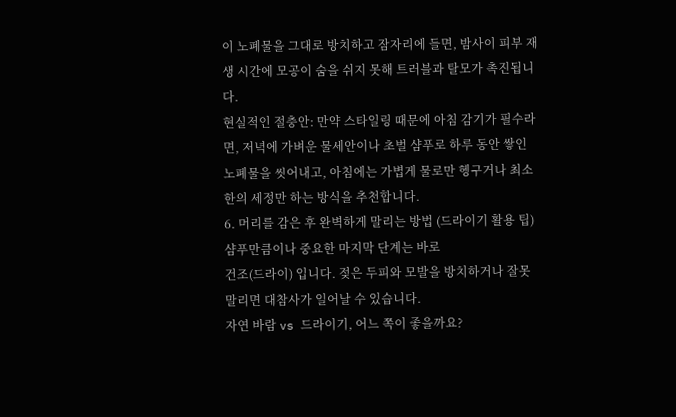이 노폐물을 그대로 방치하고 잠자리에 들면, 밤사이 피부 재생 시간에 모공이 숨을 쉬지 못해 트러블과 탈모가 촉진됩니다.
현실적인 절충안: 만약 스타일링 때문에 아침 감기가 필수라면, 저녁에 가벼운 물세안이나 초벌 샴푸로 하루 동안 쌓인 노폐물을 씻어내고, 아침에는 가볍게 물로만 헹구거나 최소한의 세정만 하는 방식을 추천합니다.
6. 머리를 감은 후 완벽하게 말리는 방법 (드라이기 활용 팁)
샴푸만큼이나 중요한 마지막 단계는 바로
건조(드라이) 입니다. 젖은 두피와 모발을 방치하거나 잘못 말리면 대참사가 일어날 수 있습니다.
자연 바람 vs 드라이기, 어느 쪽이 좋을까요?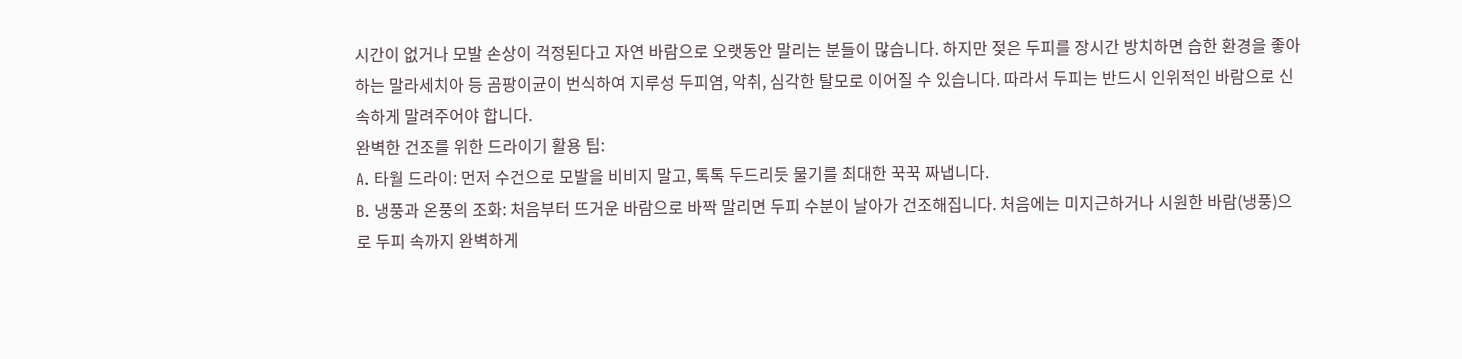시간이 없거나 모발 손상이 걱정된다고 자연 바람으로 오랫동안 말리는 분들이 많습니다. 하지만 젖은 두피를 장시간 방치하면 습한 환경을 좋아하는 말라세치아 등 곰팡이균이 번식하여 지루성 두피염, 악취, 심각한 탈모로 이어질 수 있습니다. 따라서 두피는 반드시 인위적인 바람으로 신속하게 말려주어야 합니다.
완벽한 건조를 위한 드라이기 활용 팁:
A. 타월 드라이: 먼저 수건으로 모발을 비비지 말고, 톡톡 두드리듯 물기를 최대한 꾹꾹 짜냅니다.
B. 냉풍과 온풍의 조화: 처음부터 뜨거운 바람으로 바짝 말리면 두피 수분이 날아가 건조해집니다. 처음에는 미지근하거나 시원한 바람(냉풍)으로 두피 속까지 완벽하게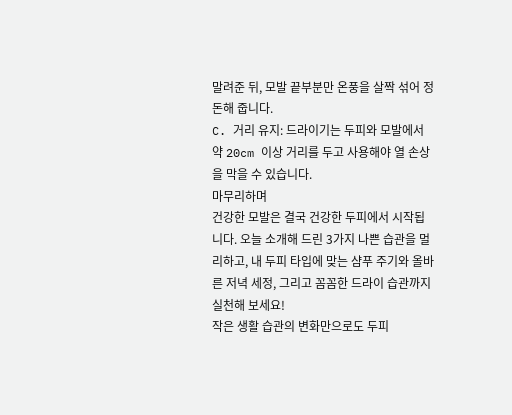말려준 뒤, 모발 끝부분만 온풍을 살짝 섞어 정돈해 줍니다.
C. 거리 유지: 드라이기는 두피와 모발에서 약 20cm 이상 거리를 두고 사용해야 열 손상을 막을 수 있습니다.
마무리하며
건강한 모발은 결국 건강한 두피에서 시작됩니다. 오늘 소개해 드린 3가지 나쁜 습관을 멀리하고, 내 두피 타입에 맞는 샴푸 주기와 올바른 저녁 세정, 그리고 꼼꼼한 드라이 습관까지 실천해 보세요!
작은 생활 습관의 변화만으로도 두피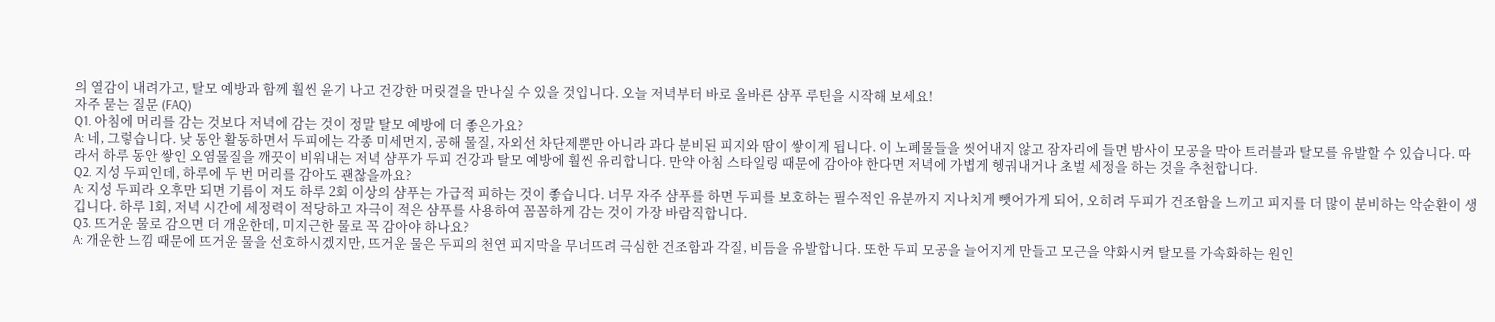의 열감이 내려가고, 탈모 예방과 함께 훨씬 윤기 나고 건강한 머릿결을 만나실 수 있을 것입니다. 오늘 저녁부터 바로 올바른 샴푸 루틴을 시작해 보세요!
자주 묻는 질문 (FAQ)
Q1. 아침에 머리를 감는 것보다 저녁에 감는 것이 정말 탈모 예방에 더 좋은가요?
A: 네, 그렇습니다. 낮 동안 활동하면서 두피에는 각종 미세먼지, 공해 물질, 자외선 차단제뿐만 아니라 과다 분비된 피지와 땀이 쌓이게 됩니다. 이 노폐물들을 씻어내지 않고 잠자리에 들면 밤사이 모공을 막아 트러블과 탈모를 유발할 수 있습니다. 따라서 하루 동안 쌓인 오염물질을 깨끗이 비워내는 저녁 샴푸가 두피 건강과 탈모 예방에 훨씬 유리합니다. 만약 아침 스타일링 때문에 감아야 한다면 저녁에 가볍게 헹궈내거나 초벌 세정을 하는 것을 추천합니다.
Q2. 지성 두피인데, 하루에 두 번 머리를 감아도 괜찮을까요?
A: 지성 두피라 오후만 되면 기름이 져도 하루 2회 이상의 샴푸는 가급적 피하는 것이 좋습니다. 너무 자주 샴푸를 하면 두피를 보호하는 필수적인 유분까지 지나치게 뺏어가게 되어, 오히려 두피가 건조함을 느끼고 피지를 더 많이 분비하는 악순환이 생깁니다. 하루 1회, 저녁 시간에 세정력이 적당하고 자극이 적은 샴푸를 사용하여 꼼꼼하게 감는 것이 가장 바람직합니다.
Q3. 뜨거운 물로 감으면 더 개운한데, 미지근한 물로 꼭 감아야 하나요?
A: 개운한 느낌 때문에 뜨거운 물을 선호하시겠지만, 뜨거운 물은 두피의 천연 피지막을 무너뜨려 극심한 건조함과 각질, 비듬을 유발합니다. 또한 두피 모공을 늘어지게 만들고 모근을 약화시켜 탈모를 가속화하는 원인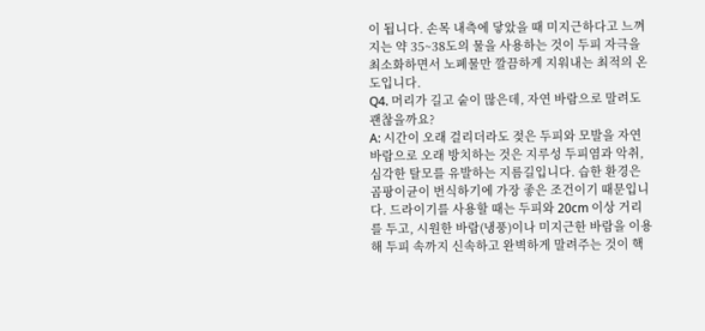이 됩니다. 손목 내측에 닿았을 때 미지근하다고 느껴지는 약 35~38도의 물을 사용하는 것이 두피 자극을 최소화하면서 노폐물만 깔끔하게 지워내는 최적의 온도입니다.
Q4. 머리가 길고 숱이 많은데, 자연 바람으로 말려도 괜찮을까요?
A: 시간이 오래 걸리더라도 젖은 두피와 모발을 자연 바람으로 오래 방치하는 것은 지루성 두피염과 악취, 심각한 탈모를 유발하는 지름길입니다. 습한 환경은 곰팡이균이 번식하기에 가장 좋은 조건이기 때문입니다. 드라이기를 사용할 때는 두피와 20cm 이상 거리를 두고, 시원한 바람(냉풍)이나 미지근한 바람을 이용해 두피 속까지 신속하고 완벽하게 말려주는 것이 핵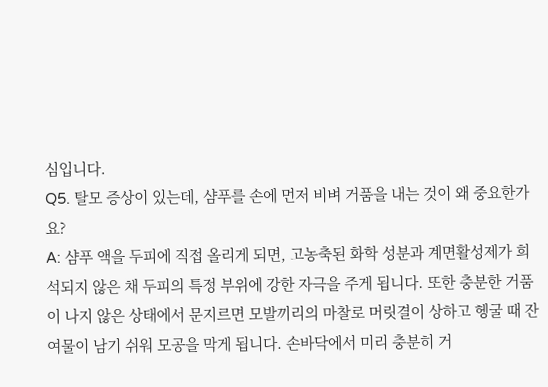심입니다.
Q5. 탈모 증상이 있는데, 샴푸를 손에 먼저 비벼 거품을 내는 것이 왜 중요한가요?
A: 샴푸 액을 두피에 직접 올리게 되면, 고농축된 화학 성분과 계면활성제가 희석되지 않은 채 두피의 특정 부위에 강한 자극을 주게 됩니다. 또한 충분한 거품이 나지 않은 상태에서 문지르면 모발끼리의 마찰로 머릿결이 상하고 헹굴 때 잔여물이 남기 쉬워 모공을 막게 됩니다. 손바닥에서 미리 충분히 거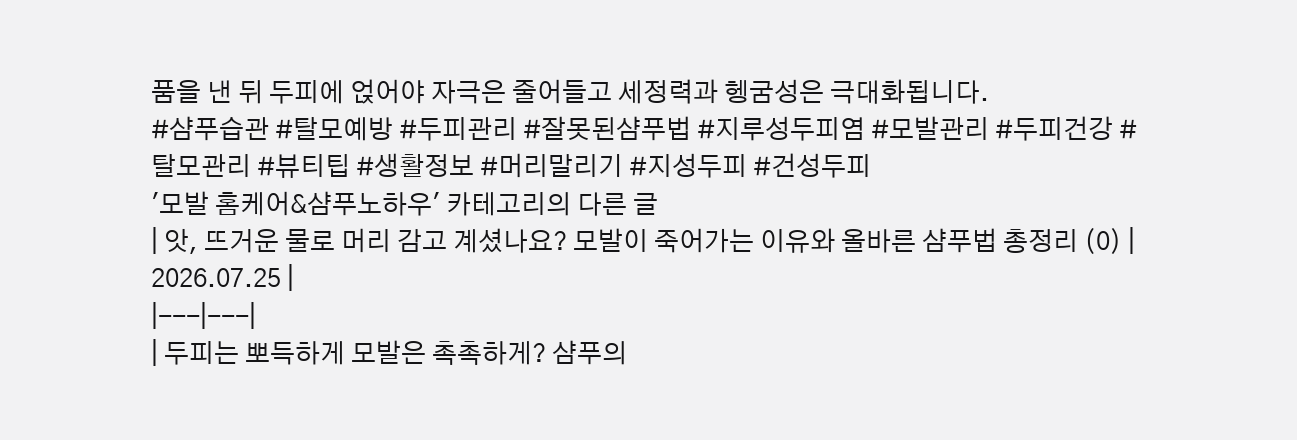품을 낸 뒤 두피에 얹어야 자극은 줄어들고 세정력과 헹굼성은 극대화됩니다.
#샴푸습관 #탈모예방 #두피관리 #잘못된샴푸법 #지루성두피염 #모발관리 #두피건강 #탈모관리 #뷰티팁 #생활정보 #머리말리기 #지성두피 #건성두피
'모발 홈케어&샴푸노하우' 카테고리의 다른 글
| 앗, 뜨거운 물로 머리 감고 계셨나요? 모발이 죽어가는 이유와 올바른 샴푸법 총정리 (0) | 2026.07.25 |
|---|---|
| 두피는 뽀득하게 모발은 촉촉하게? 샴푸의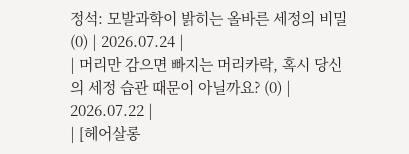정석: 모발과학이 밝히는 올바른 세정의 비밀 (0) | 2026.07.24 |
| 머리만 감으면 빠지는 머리카락, 혹시 당신의 세정 습관 때문이 아닐까요? (0) | 2026.07.22 |
| [헤어살롱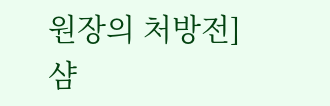원장의 처방전] 샴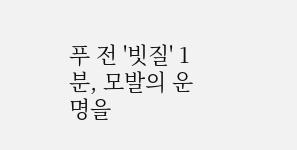푸 전 '빗질' 1분, 모발의 운명을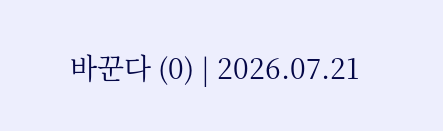바꾼다 (0) | 2026.07.21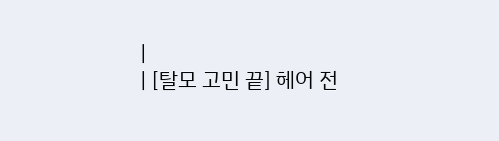|
| [탈모 고민 끝] 헤어 전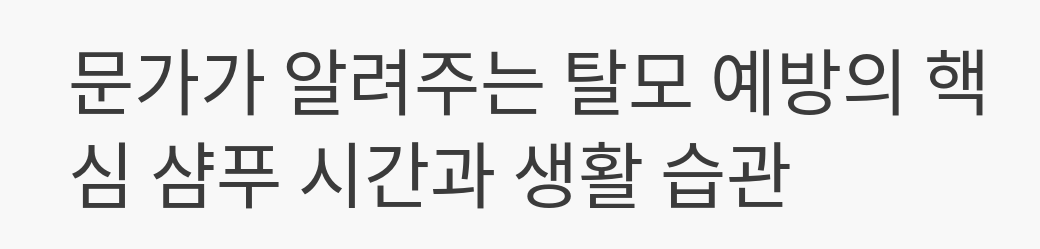문가가 알려주는 탈모 예방의 핵심 샴푸 시간과 생활 습관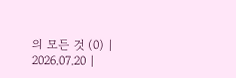의 모든 것 (0) | 2026.07.20 |